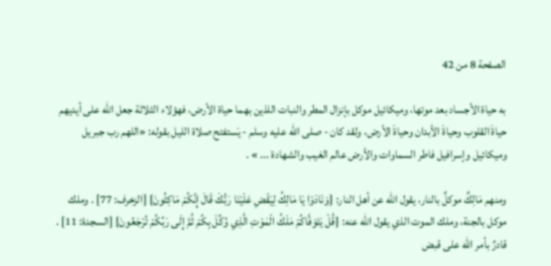الصفحة 8 من 42

به حياة الأجساد بعد موتها، وميكائيل موكل بإنزال المطر والنبات اللذين بهما حياة الأرض، فهؤلاء الثلاثة جعل الله على أيديهم حياةَ القلوب وحياةَ الأبدان وحياةَ الأرض، ولقد كان - صلى الله عليه وسلم - يَستفتح صلاة الليل بقوله: «اللهم رب جبريل وميكائيل وإسرافيل فاطر السماوات والأرض عالم الغيب والشهادة ... » .

ومنهم مَالِكٌ موكلٌ بالنار، يقول الله عن أهل النار: {وَنَادَوْا يَا مَالِكُ لِيَقْضِ عَلَيْنَا رَبُّكَ قَالَ إِنَّكُمْ مَاكِثُونَ} [الزخرف: 77] . وملك موكل بالجنة، وملك الموت الذي يقول الله عنه: {قُلْ يَتَوَفَّاكُمْ مَلَكُ الْمَوْتِ الَّذِي وُكِّلَ بِكُمْ ثُمَّ إِلَى رَبِّكُمْ تُرْجَعُونَ} [السجدة: 11] . قادرٌ بأمر الله على قبض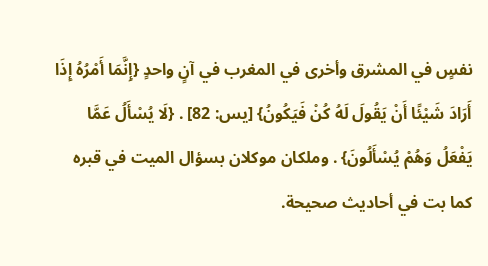نفسٍ في المشرق وأخرى في المغرب في آنٍ واحدٍ {إِنَّمَا أَمْرُهُ إِذَا أَرَادَ شَيْئًا أَنْ يَقُولَ لَهُ كُنْ فَيَكُونُ} [يس: 82] . {لَا يُسْأَلُ عَمَّا يَفْعَلُ وَهُمْ يُسْأَلُونَ} . وملكان موكلان بسؤال الميت في قبره كما بت في أحاديث صحيحة.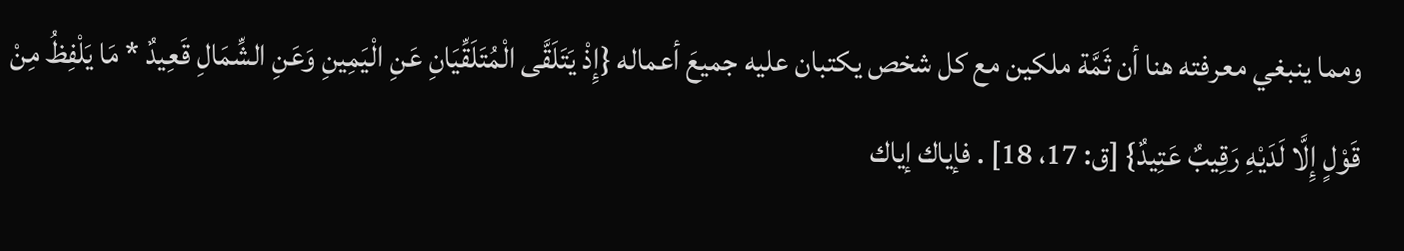ومما ينبغي معرفته هنا أن ثَمَّة ملكين مع كل شخص يكتبان عليه جميعَ أعماله {إِذْ يَتَلَقَّى الْمُتَلَقِّيَانِ عَنِ الْيَمِينِ وَعَنِ الشِّمَالِ قَعِيدٌ * مَا يَلْفِظُ مِنْ قَوْلٍ إِلَّا لَدَيْهِ رَقِيبٌ عَتِيدٌ} [ق: 17، 18] . فإياك إياك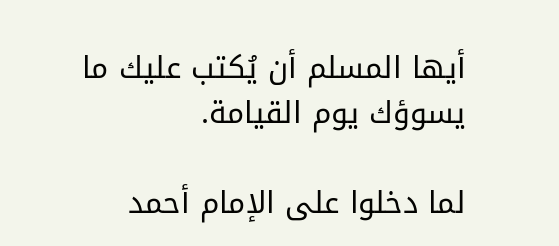أيها المسلم أن يُكتب عليك ما يسوؤك يوم القيامة.

لما دخلوا على الإمام أحمد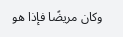وكان مريضًا فإذا هو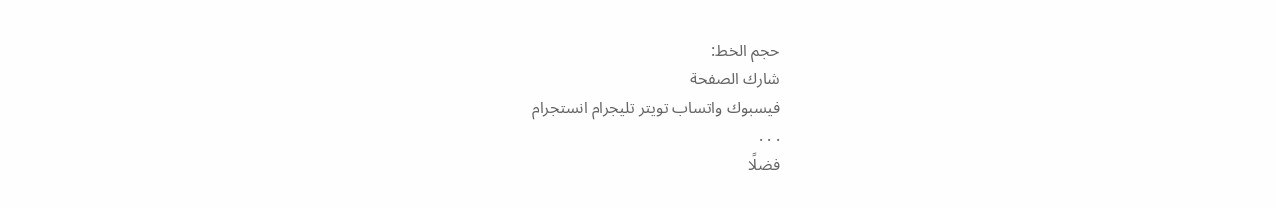حجم الخط:
شارك الصفحة
فيسبوك واتساب تويتر تليجرام انستجرام
. . .
فضلًا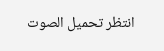انتظر تحميل الصوت